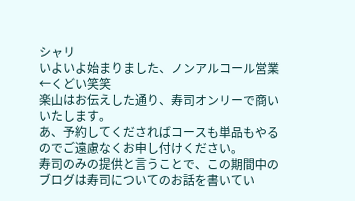シャリ
いよいよ始まりました、ノンアルコール営業←くどい笑笑
楽山はお伝えした通り、寿司オンリーで商いいたします。
あ、予約してくださればコースも単品もやるのでご遠慮なくお申し付けください。
寿司のみの提供と言うことで、この期間中のブログは寿司についてのお話を書いてい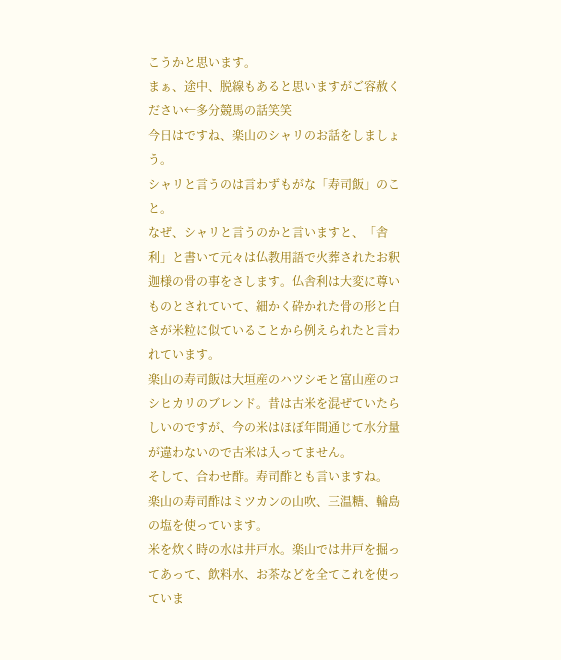こうかと思います。
まぁ、途中、脱線もあると思いますがご容赦ください←多分競馬の話笑笑
今日はですね、楽山のシャリのお話をしましょう。
シャリと言うのは言わずもがな「寿司飯」のこと。
なぜ、シャリと言うのかと言いますと、「舎利」と書いて元々は仏教用語で火葬されたお釈迦様の骨の事をさします。仏舎利は大変に尊いものとされていて、細かく砕かれた骨の形と白さが米粒に似ていることから例えられたと言われています。
楽山の寿司飯は大垣産のハツシモと富山産のコシヒカリのブレンド。昔は古米を混ぜていたらしいのですが、今の米はほぼ年間通じて水分量が違わないので古米は入ってません。
そして、合わせ酢。寿司酢とも言いますね。
楽山の寿司酢はミツカンの山吹、三温糖、輪島の塩を使っています。
米を炊く時の水は井戸水。楽山では井戸を掘ってあって、飲料水、お茶などを全てこれを使っていま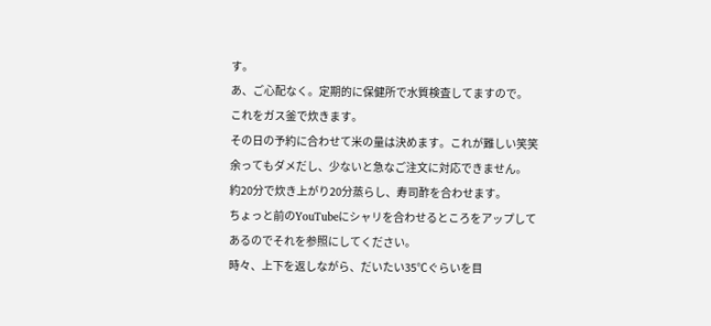す。
あ、ご心配なく。定期的に保健所で水質検査してますので。
これをガス釜で炊きます。
その日の予約に合わせて米の量は決めます。これが難しい笑笑
余ってもダメだし、少ないと急なご注文に対応できません。
約20分で炊き上がり20分蒸らし、寿司酢を合わせます。
ちょっと前のYouTubeにシャリを合わせるところをアップしてあるのでそれを参照にしてください。
時々、上下を返しながら、だいたい35℃ぐらいを目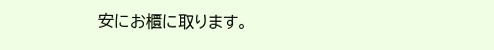安にお櫃に取ります。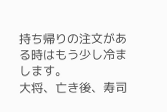持ち帰りの注文がある時はもう少し冷まします。
大将、亡き後、寿司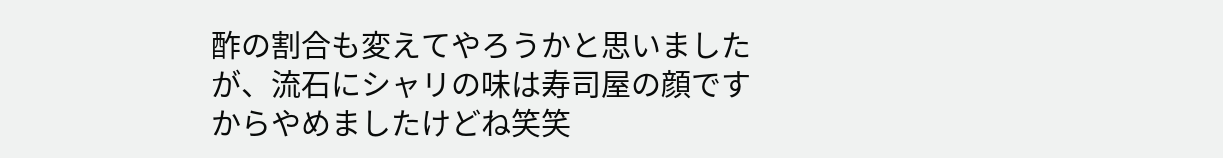酢の割合も変えてやろうかと思いましたが、流石にシャリの味は寿司屋の顔ですからやめましたけどね笑笑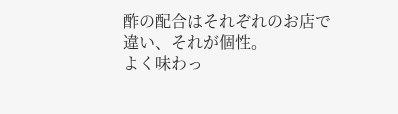酢の配合はそれぞれのお店で違い、それが個性。
よく味わっ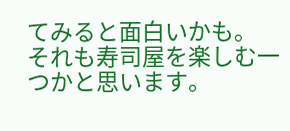てみると面白いかも。
それも寿司屋を楽しむ一つかと思います。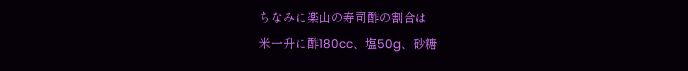ちなみに楽山の寿司酢の割合は
米一升に酢180cc、塩50g、砂糖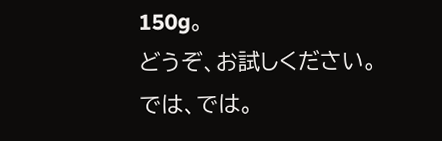150g。
どうぞ、お試しください。
では、では。